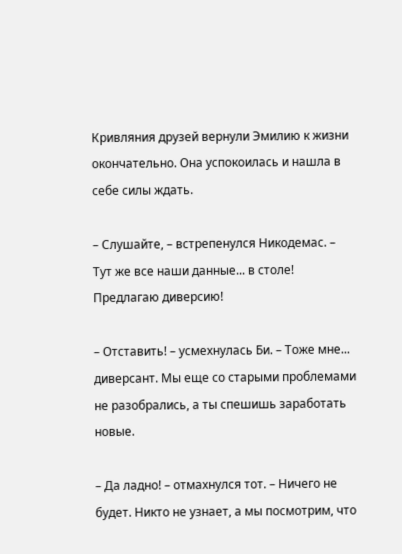Кривляния друзей вернули Эмилию к жизни окончательно. Она успокоилась и нашла в себе силы ждать.

– Слушайте, – встрепенулся Никодемас. – Тут же все наши данные... в столе! Предлагаю диверсию!

– Отставить! – усмехнулась Би. – Тоже мне... диверсант. Мы еще со старыми проблемами не разобрались, а ты спешишь заработать новые.

– Да ладно! – отмахнулся тот. – Ничего не будет. Никто не узнает, а мы посмотрим, что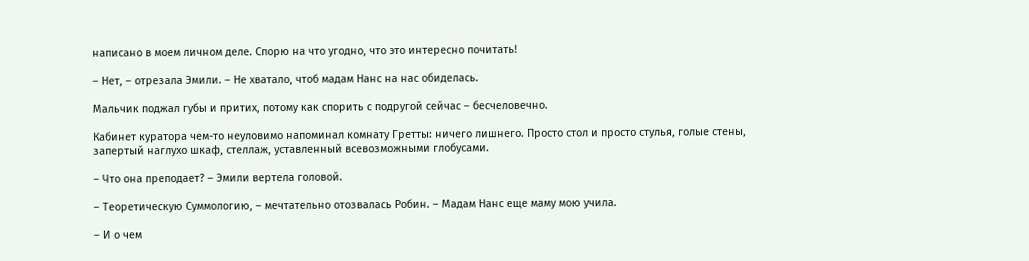написано в моем личном деле. Спорю на что угодно, что это интересно почитать!

– Нет, – отрезала Эмили. – Не хватало, чтоб мадам Нанс на нас обиделась.

Мальчик поджал губы и притих, потому как спорить с подругой сейчас – бесчеловечно.

Кабинет куратора чем-то неуловимо напоминал комнату Гретты: ничего лишнего. Просто стол и просто стулья, голые стены, запертый наглухо шкаф, стеллаж, уставленный всевозможными глобусами.

– Что она преподает? – Эмили вертела головой.

– Теоретическую Суммологию, – мечтательно отозвалась Робин. – Мадам Нанс еще маму мою учила.

– И о чем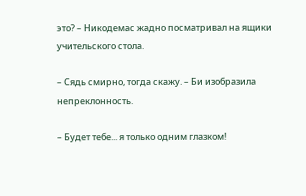это? – Никодемас жадно посматривал на ящики учительского стола.

– Сядь смирно, тогда скажу. – Би изобразила непреклонность.

– Будет тебе... я только одним глазком!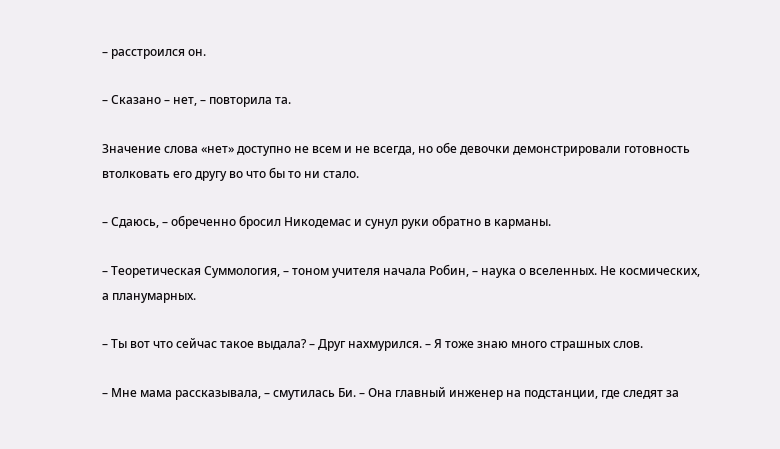– расстроился он.

– Сказано – нет, – повторила та.

Значение слова «нет» доступно не всем и не всегда, но обе девочки демонстрировали готовность втолковать его другу во что бы то ни стало.

– Сдаюсь, – обреченно бросил Никодемас и сунул руки обратно в карманы.

– Теоретическая Суммология, – тоном учителя начала Робин, – наука о вселенных. Не космических, а планумарных.

– Ты вот что сейчас такое выдала? – Друг нахмурился. – Я тоже знаю много страшных слов.

– Мне мама рассказывала, – смутилась Би. – Она главный инженер на подстанции, где следят за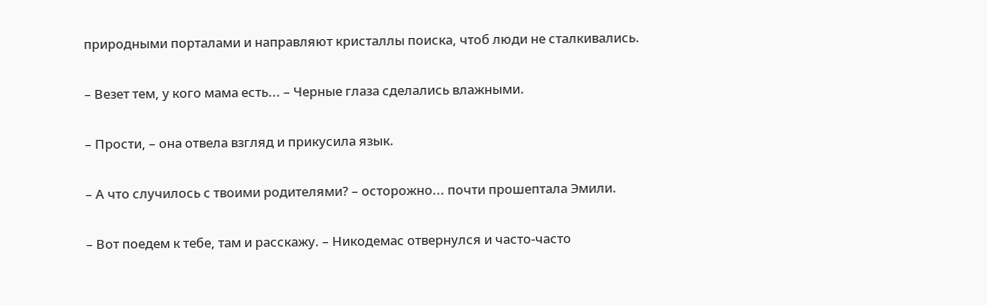природными порталами и направляют кристаллы поиска, чтоб люди не сталкивались.

– Везет тем, у кого мама есть... – Черные глаза сделались влажными.

– Прости, – она отвела взгляд и прикусила язык.

– А что случилось с твоими родителями? – осторожно... почти прошептала Эмили.

– Вот поедем к тебе, там и расскажу. – Никодемас отвернулся и часто-часто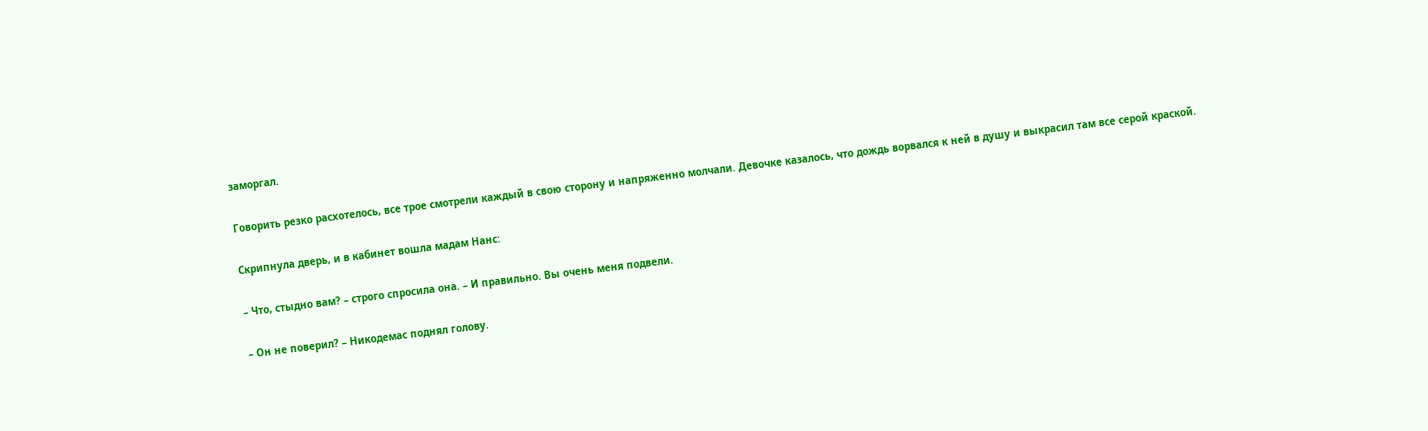заморгал.

Говорить резко расхотелось, все трое смотрели каждый в свою сторону и напряженно молчали. Девочке казалось, что дождь ворвался к ней в душу и выкрасил там все серой краской.

Скрипнула дверь, и в кабинет вошла мадам Нанс:

– Что, стыдно вам? – строго спросила она. – И правильно. Вы очень меня подвели.

– Он не поверил? – Никодемас поднял голову.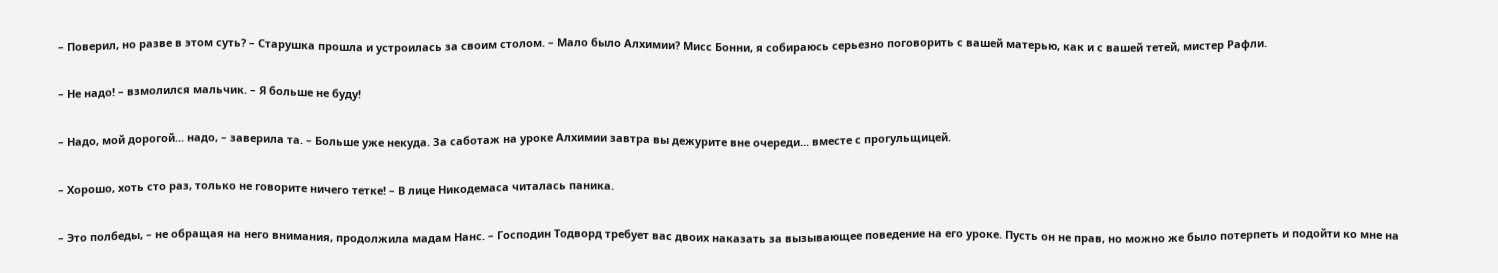– Поверил, но разве в этом суть? – Старушка прошла и устроилась за своим столом. – Мало было Алхимии? Мисс Бонни, я собираюсь серьезно поговорить с вашей матерью, как и с вашей тетей, мистер Рафли.

– Не надо! – взмолился мальчик. – Я больше не буду!

– Надо, мой дорогой... надо, – заверила та. – Больше уже некуда. За саботаж на уроке Алхимии завтра вы дежурите вне очереди... вместе с прогульщицей.

– Хорошо, хоть сто раз, только не говорите ничего тетке! – В лице Никодемаса читалась паника.

– Это полбеды, – не обращая на него внимания, продолжила мадам Нанс. – Господин Тодворд требует вас двоих наказать за вызывающее поведение на его уроке. Пусть он не прав, но можно же было потерпеть и подойти ко мне на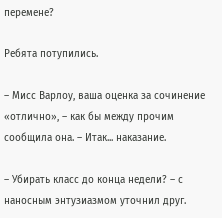перемене?

Ребята потупились.

– Мисс Варлоу, ваша оценка за сочинение «отлично», – как бы между прочим сообщила она. – Итак... наказание.

– Убирать класс до конца недели? – с наносным энтузиазмом уточнил друг.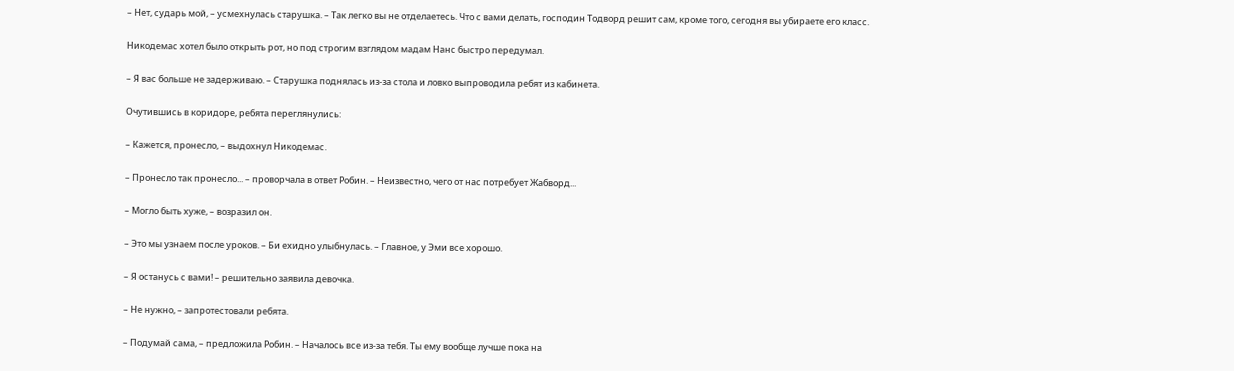– Нет, сударь мой, – усмехнулась старушка. – Так легко вы не отделаетесь. Что с вами делать, господин Тодворд решит сам, кроме того, сегодня вы убираете его класс.

Никодемас хотел было открыть рот, но под строгим взглядом мадам Нанс быстро передумал.

– Я вас больше не задерживаю. – Старушка поднялась из-за стола и ловко выпроводила ребят из кабинета.

Очутившись в коридоре, ребята переглянулись:

– Кажется, пронесло, – выдохнул Никодемас.

– Пронесло так пронесло... – проворчала в ответ Робин. – Неизвестно, чего от нас потребует Жабворд...

– Могло быть хуже, – возразил он.

– Это мы узнаем после уроков. – Би ехидно улыбнулась. – Главное, у Эми все хорошо.

– Я останусь с вами! – решительно заявила девочка.

– Не нужно, – запротестовали ребята.

– Подумай сама, – предложила Робин. – Началось все из-за тебя. Ты ему вообще лучше пока на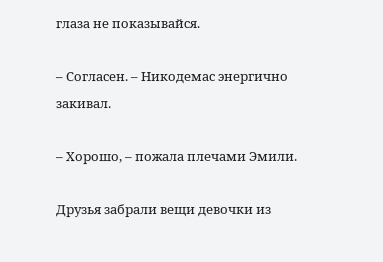глаза не показывайся.

– Согласен. – Никодемас энергично закивал.

– Хорошо, – пожала плечами Эмили.

Друзья забрали вещи девочки из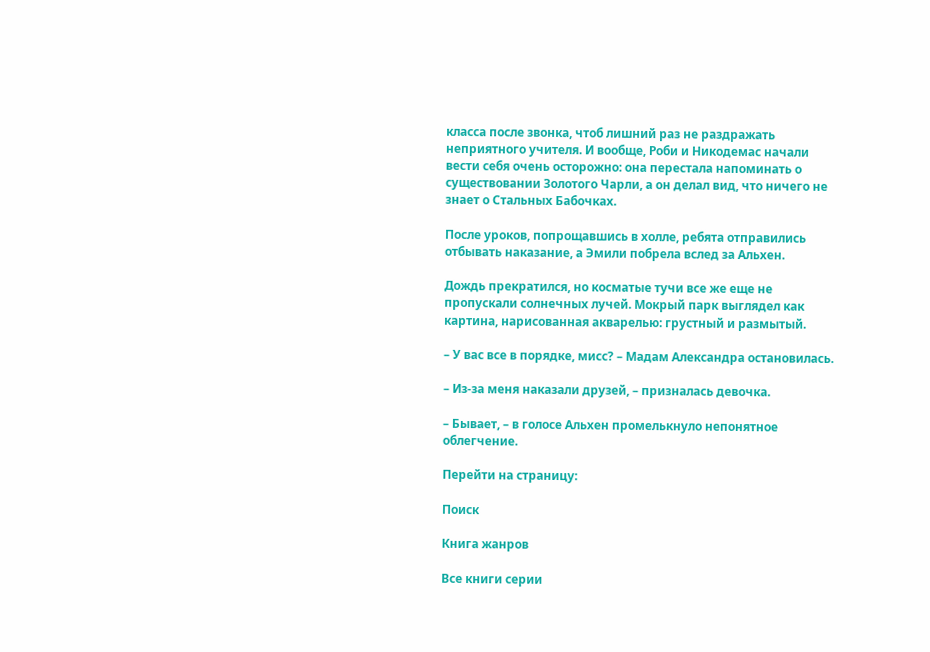класса после звонка, чтоб лишний раз не раздражать неприятного учителя. И вообще, Роби и Никодемас начали вести себя очень осторожно: она перестала напоминать о существовании Золотого Чарли, а он делал вид, что ничего не знает о Стальных Бабочках.

После уроков, попрощавшись в холле, ребята отправились отбывать наказание, а Эмили побрела вслед за Альхен.

Дождь прекратился, но косматые тучи все же еще не пропускали солнечных лучей. Мокрый парк выглядел как картина, нарисованная акварелью: грустный и размытый.

– У вас все в порядке, мисс? – Мадам Александра остановилась.

– Из-за меня наказали друзей, – призналась девочка.

– Бывает, – в голосе Альхен промелькнуло непонятное облегчение.

Перейти на страницу:

Поиск

Книга жанров

Все книги серии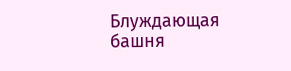Блуждающая башня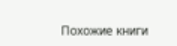Похожие книги